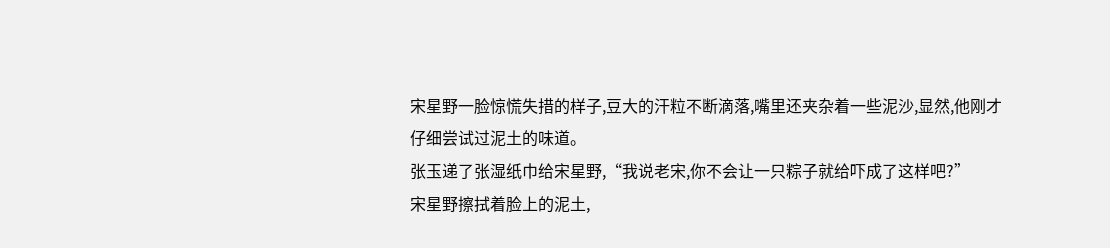宋星野一脸惊慌失措的样子,豆大的汗粒不断滴落,嘴里还夹杂着一些泥沙,显然,他刚才仔细尝试过泥土的味道。
张玉递了张湿纸巾给宋星野,“我说老宋,你不会让一只粽子就给吓成了这样吧?”
宋星野擦拭着脸上的泥土,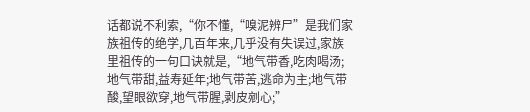话都说不利索,“你不懂,“嗅泥辨尸”是我们家族祖传的绝学,几百年来,几乎没有失误过,家族里祖传的一句口诀就是,“地气带香,吃肉喝汤;地气带甜,益寿延年;地气带苦,逃命为主;地气带酸,望眼欲穿,地气带腥,剥皮剜心;”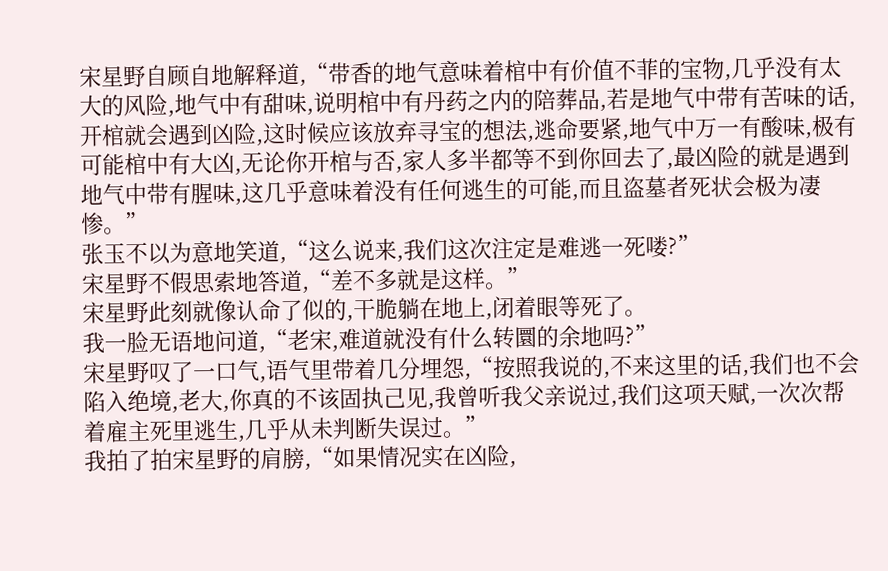宋星野自顾自地解释道,“带香的地气意味着棺中有价值不菲的宝物,几乎没有太大的风险,地气中有甜味,说明棺中有丹药之内的陪葬品,若是地气中带有苦味的话,开棺就会遇到凶险,这时候应该放弃寻宝的想法,逃命要紧,地气中万一有酸味,极有可能棺中有大凶,无论你开棺与否,家人多半都等不到你回去了,最凶险的就是遇到地气中带有腥味,这几乎意味着没有任何逃生的可能,而且盗墓者死状会极为凄惨。”
张玉不以为意地笑道,“这么说来,我们这次注定是难逃一死喽?”
宋星野不假思索地答道,“差不多就是这样。”
宋星野此刻就像认命了似的,干脆躺在地上,闭着眼等死了。
我一脸无语地问道,“老宋,难道就没有什么转圜的余地吗?”
宋星野叹了一口气,语气里带着几分埋怨,“按照我说的,不来这里的话,我们也不会陷入绝境,老大,你真的不该固执己见,我曾听我父亲说过,我们这项天赋,一次次帮着雇主死里逃生,几乎从未判断失误过。”
我拍了拍宋星野的肩膀,“如果情况实在凶险,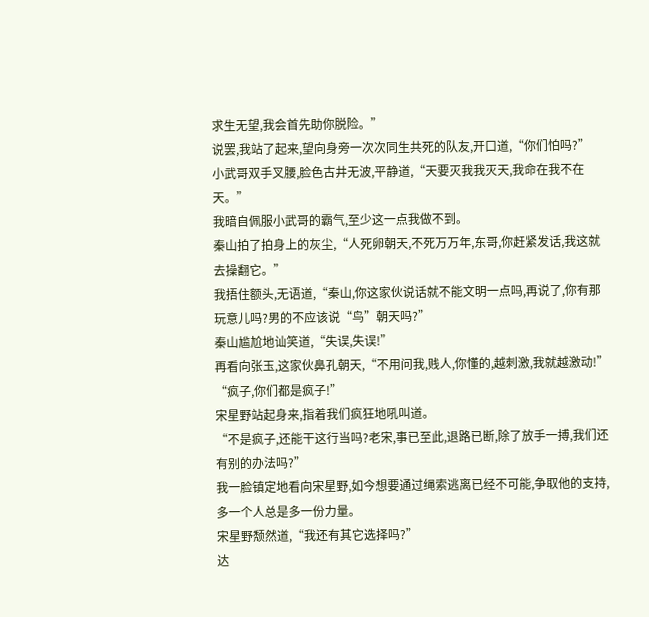求生无望,我会首先助你脱险。”
说罢,我站了起来,望向身旁一次次同生共死的队友,开口道,“你们怕吗?”
小武哥双手叉腰,脸色古井无波,平静道,“天要灭我我灭天,我命在我不在天。”
我暗自佩服小武哥的霸气,至少这一点我做不到。
秦山拍了拍身上的灰尘,“人死卵朝天,不死万万年,东哥,你赶紧发话,我这就去操翻它。”
我捂住额头,无语道,“秦山,你这家伙说话就不能文明一点吗,再说了,你有那玩意儿吗?男的不应该说“鸟”朝天吗?”
秦山尴尬地讪笑道,“失误,失误!”
再看向张玉,这家伙鼻孔朝天,“不用问我,贱人,你懂的,越刺激,我就越激动!”
“疯子,你们都是疯子!”
宋星野站起身来,指着我们疯狂地吼叫道。
“不是疯子,还能干这行当吗?老宋,事已至此,退路已断,除了放手一搏,我们还有别的办法吗?”
我一脸镇定地看向宋星野,如今想要通过绳索逃离已经不可能,争取他的支持,多一个人总是多一份力量。
宋星野颓然道,“我还有其它选择吗?”
达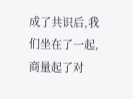成了共识后,我们坐在了一起,商量起了对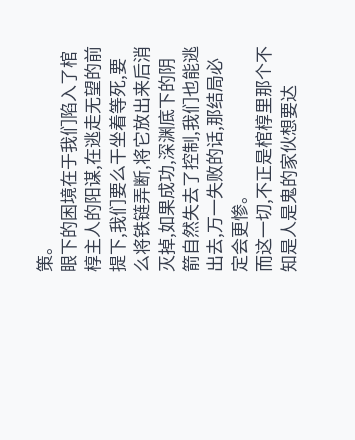策。
眼下的困境在于我们陷入了棺椁主人的阳谋,在逃走无望的前提下,我们要么干坐着等死,要么将铁链弄断,将它放出来后消灭掉,如果成功,深渊底下的阴箭自然失去了控制,我们也能逃出去,万一失败的话,那结局必定会更惨。
而这一切,不正是棺椁里那个不知是人是鬼的家伙想要达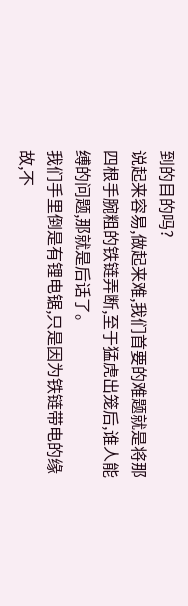到的目的吗?
说起来容易,做起来难,我们首要的难题就是将那四根手腕粗的铁链弄断,至于猛虎出笼后,谁人能缚的问题,那就是后话了。
我们手里倒是有锂电锯,只是因为铁链带电的缘故,不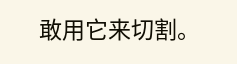敢用它来切割。